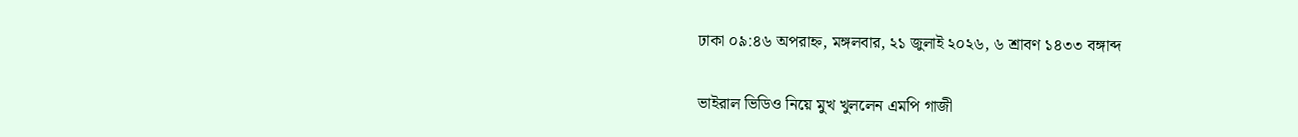ঢাকা ০৯:৪৬ অপরাহ্ন, মঙ্গলবার, ২১ জুলাই ২০২৬, ৬ শ্রাবণ ১৪৩৩ বঙ্গাব্দ

ভাইরাল ভিডিও নিয়ে মুখ খুললেন এমপি গাজী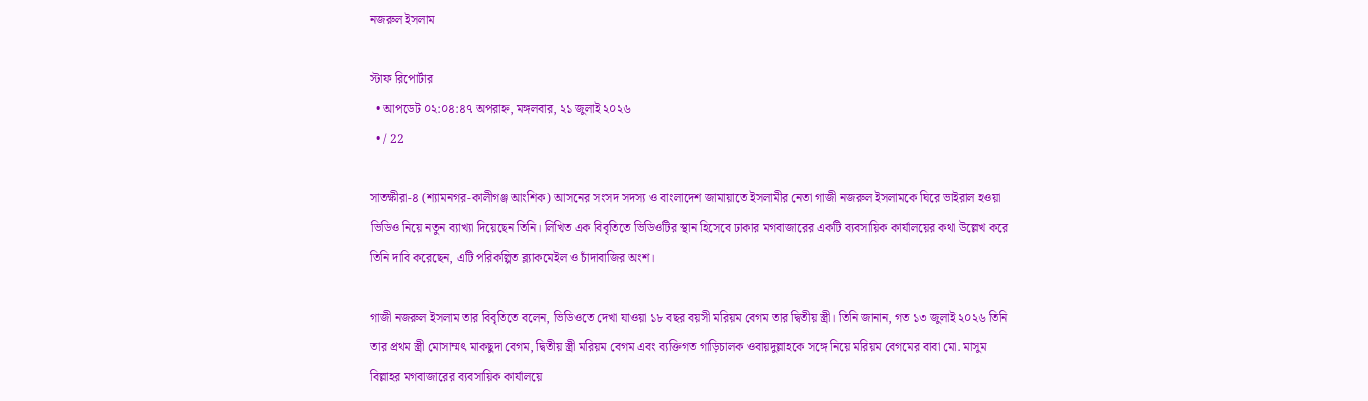নজরুল ইসলাম

স্টাফ রিপোর্টার
  • আপডেট ০২:০৪:৪৭ অপরাহ্ন, মঙ্গলবার, ২১ জুলাই ২০২৬
  • / 22

সাতক্ষীরা-৪ (শ্যামনগর-কালীগঞ্জ আংশিক) আসনের সংসদ সদস্য ও বাংলাদেশ জামায়াতে ইসলামীর নেতা গাজী নজরুল ইসলামকে ঘিরে ভাইরাল হওয়া ভিডিও নিয়ে নতুন ব্যাখ্যা দিয়েছেন তিনি। লিখিত এক বিবৃতিতে ভিডিওটির স্থান হিসেবে ঢাকার মগবাজারের একটি ব্যবসায়িক কার্যালয়ের কথা উল্লেখ করে তিনি দাবি করেছেন, এটি পরিকল্পিত ব্ল্যাকমেইল ও চাঁদাবাজির অংশ।

গাজী নজরুল ইসলাম তার বিবৃতিতে বলেন, ভিডিওতে দেখা যাওয়া ১৮ বছর বয়সী মরিয়ম বেগম তার দ্বিতীয় স্ত্রী। তিনি জানান, গত ১৩ জুলাই ২০২৬ তিনি তার প্রথম স্ত্রী মোসাম্মৎ মাকছুদা বেগম, দ্বিতীয় স্ত্রী মরিয়ম বেগম এবং ব্যক্তিগত গাড়িচালক ওবায়দুল্লাহকে সঙ্গে নিয়ে মরিয়ম বেগমের বাবা মো. মাসুম বিল্লাহর মগবাজারের ব্যবসায়িক কার্যালয়ে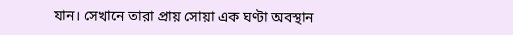যান। সেখানে তারা প্রায় সোয়া এক ঘণ্টা অবস্থান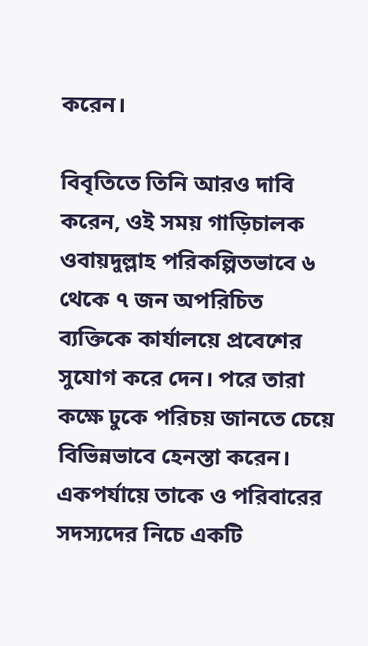করেন।

বিবৃতিতে তিনি আরও দাবি করেন, ওই সময় গাড়িচালক ওবায়দুল্লাহ পরিকল্পিতভাবে ৬ থেকে ৭ জন অপরিচিত ব্যক্তিকে কার্যালয়ে প্রবেশের সুযোগ করে দেন। পরে তারা কক্ষে ঢুকে পরিচয় জানতে চেয়ে বিভিন্নভাবে হেনস্তা করেন। একপর্যায়ে তাকে ও পরিবারের সদস্যদের নিচে একটি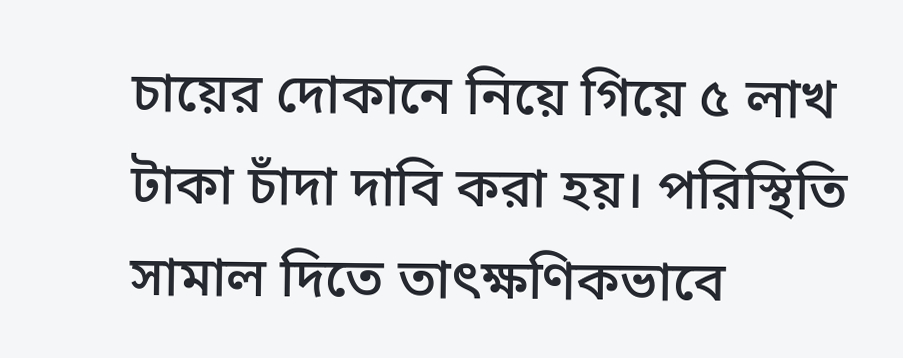চায়ের দোকানে নিয়ে গিয়ে ৫ লাখ টাকা চাঁদা দাবি করা হয়। পরিস্থিতি সামাল দিতে তাৎক্ষণিকভাবে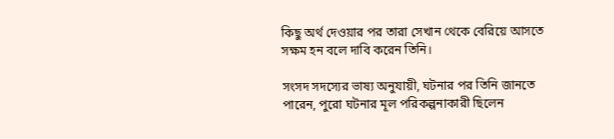কিছু অর্থ দেওয়ার পর তারা সেখান থেকে বেরিয়ে আসতে সক্ষম হন বলে দাবি করেন তিনি।

সংসদ সদস্যের ভাষ্য অনুযায়ী, ঘটনার পর তিনি জানতে পারেন, পুরো ঘটনার মূল পরিকল্পনাকারী ছিলেন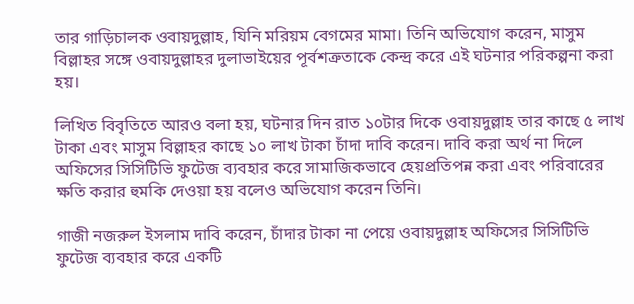তার গাড়িচালক ওবায়দুল্লাহ, যিনি মরিয়ম বেগমের মামা। তিনি অভিযোগ করেন, মাসুম বিল্লাহর সঙ্গে ওবায়দুল্লাহর দুলাভাইয়ের পূর্বশত্রুতাকে কেন্দ্র করে এই ঘটনার পরিকল্পনা করা হয়।

লিখিত বিবৃতিতে আরও বলা হয়, ঘটনার দিন রাত ১০টার দিকে ওবায়দুল্লাহ তার কাছে ৫ লাখ টাকা এবং মাসুম বিল্লাহর কাছে ১০ লাখ টাকা চাঁদা দাবি করেন। দাবি করা অর্থ না দিলে অফিসের সিসিটিভি ফুটেজ ব্যবহার করে সামাজিকভাবে হেয়প্রতিপন্ন করা এবং পরিবারের ক্ষতি করার হুমকি দেওয়া হয় বলেও অভিযোগ করেন তিনি।

গাজী নজরুল ইসলাম দাবি করেন, চাঁদার টাকা না পেয়ে ওবায়দুল্লাহ অফিসের সিসিটিভি ফুটেজ ব্যবহার করে একটি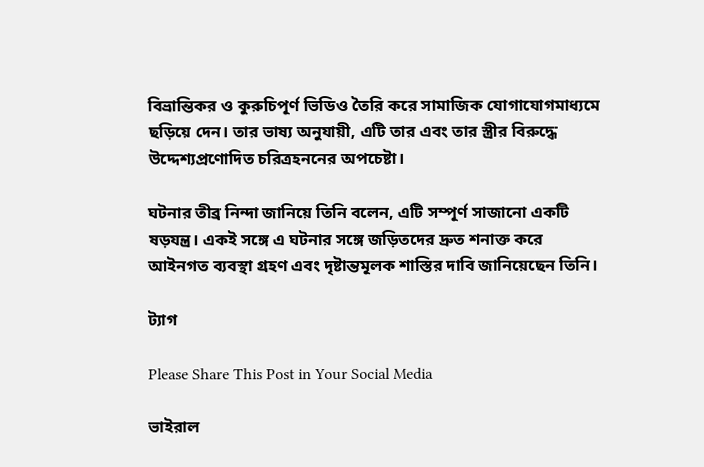বিভ্রান্তিকর ও কুরুচিপূর্ণ ভিডিও তৈরি করে সামাজিক যোগাযোগমাধ্যমে ছড়িয়ে দেন। তার ভাষ্য অনুযায়ী, এটি তার এবং তার স্ত্রীর বিরুদ্ধে উদ্দেশ্যপ্রণোদিত চরিত্রহননের অপচেষ্টা।

ঘটনার তীব্র নিন্দা জানিয়ে তিনি বলেন, এটি সম্পূর্ণ সাজানো একটি ষড়যন্ত্র। একই সঙ্গে এ ঘটনার সঙ্গে জড়িতদের দ্রুত শনাক্ত করে আইনগত ব্যবস্থা গ্রহণ এবং দৃষ্টান্তমূলক শাস্তির দাবি জানিয়েছেন তিনি।

ট্যাগ

Please Share This Post in Your Social Media

ভাইরাল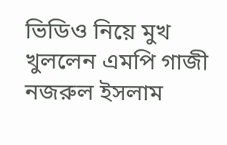ভিডিও নিয়ে মুখ খুললেন এমপি গাজী নজরুল ইসলাম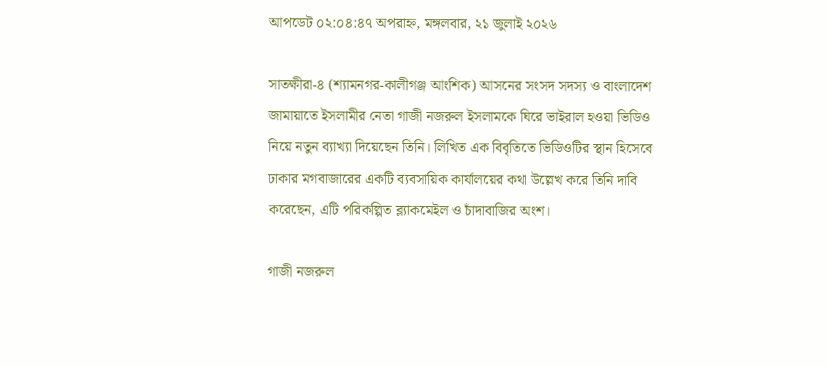আপডেট ০২:০৪:৪৭ অপরাহ্ন, মঙ্গলবার, ২১ জুলাই ২০২৬

সাতক্ষীরা-৪ (শ্যামনগর-কালীগঞ্জ আংশিক) আসনের সংসদ সদস্য ও বাংলাদেশ জামায়াতে ইসলামীর নেতা গাজী নজরুল ইসলামকে ঘিরে ভাইরাল হওয়া ভিডিও নিয়ে নতুন ব্যাখ্যা দিয়েছেন তিনি। লিখিত এক বিবৃতিতে ভিডিওটির স্থান হিসেবে ঢাকার মগবাজারের একটি ব্যবসায়িক কার্যালয়ের কথা উল্লেখ করে তিনি দাবি করেছেন, এটি পরিকল্পিত ব্ল্যাকমেইল ও চাঁদাবাজির অংশ।

গাজী নজরুল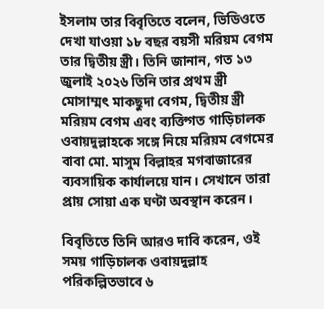ইসলাম তার বিবৃতিতে বলেন, ভিডিওতে দেখা যাওয়া ১৮ বছর বয়সী মরিয়ম বেগম তার দ্বিতীয় স্ত্রী। তিনি জানান, গত ১৩ জুলাই ২০২৬ তিনি তার প্রথম স্ত্রী মোসাম্মৎ মাকছুদা বেগম, দ্বিতীয় স্ত্রী মরিয়ম বেগম এবং ব্যক্তিগত গাড়িচালক ওবায়দুল্লাহকে সঙ্গে নিয়ে মরিয়ম বেগমের বাবা মো. মাসুম বিল্লাহর মগবাজারের ব্যবসায়িক কার্যালয়ে যান। সেখানে তারা প্রায় সোয়া এক ঘণ্টা অবস্থান করেন।

বিবৃতিতে তিনি আরও দাবি করেন, ওই সময় গাড়িচালক ওবায়দুল্লাহ পরিকল্পিতভাবে ৬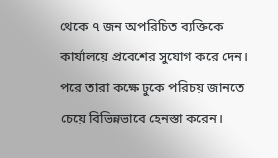থেকে ৭ জন অপরিচিত ব্যক্তিকে কার্যালয়ে প্রবেশের সুযোগ করে দেন। পরে তারা কক্ষে ঢুকে পরিচয় জানতে চেয়ে বিভিন্নভাবে হেনস্তা করেন।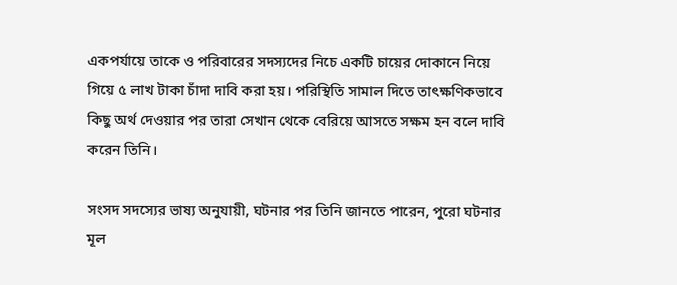একপর্যায়ে তাকে ও পরিবারের সদস্যদের নিচে একটি চায়ের দোকানে নিয়ে গিয়ে ৫ লাখ টাকা চাঁদা দাবি করা হয়। পরিস্থিতি সামাল দিতে তাৎক্ষণিকভাবে কিছু অর্থ দেওয়ার পর তারা সেখান থেকে বেরিয়ে আসতে সক্ষম হন বলে দাবি করেন তিনি।

সংসদ সদস্যের ভাষ্য অনুযায়ী, ঘটনার পর তিনি জানতে পারেন, পুরো ঘটনার মূল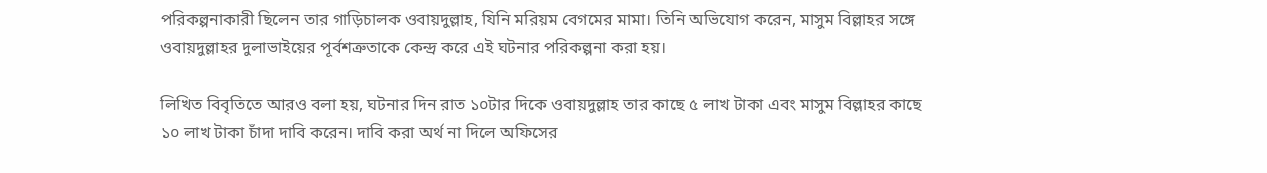পরিকল্পনাকারী ছিলেন তার গাড়িচালক ওবায়দুল্লাহ, যিনি মরিয়ম বেগমের মামা। তিনি অভিযোগ করেন, মাসুম বিল্লাহর সঙ্গে ওবায়দুল্লাহর দুলাভাইয়ের পূর্বশত্রুতাকে কেন্দ্র করে এই ঘটনার পরিকল্পনা করা হয়।

লিখিত বিবৃতিতে আরও বলা হয়, ঘটনার দিন রাত ১০টার দিকে ওবায়দুল্লাহ তার কাছে ৫ লাখ টাকা এবং মাসুম বিল্লাহর কাছে ১০ লাখ টাকা চাঁদা দাবি করেন। দাবি করা অর্থ না দিলে অফিসের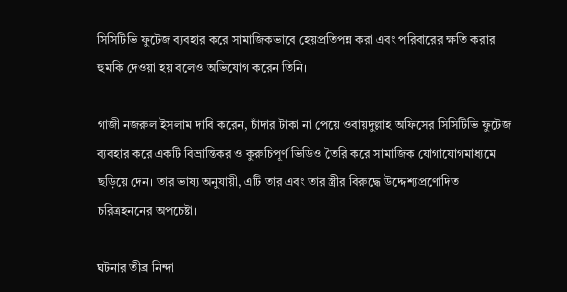সিসিটিভি ফুটেজ ব্যবহার করে সামাজিকভাবে হেয়প্রতিপন্ন করা এবং পরিবারের ক্ষতি করার হুমকি দেওয়া হয় বলেও অভিযোগ করেন তিনি।

গাজী নজরুল ইসলাম দাবি করেন, চাঁদার টাকা না পেয়ে ওবায়দুল্লাহ অফিসের সিসিটিভি ফুটেজ ব্যবহার করে একটি বিভ্রান্তিকর ও কুরুচিপূর্ণ ভিডিও তৈরি করে সামাজিক যোগাযোগমাধ্যমে ছড়িয়ে দেন। তার ভাষ্য অনুযায়ী, এটি তার এবং তার স্ত্রীর বিরুদ্ধে উদ্দেশ্যপ্রণোদিত চরিত্রহননের অপচেষ্টা।

ঘটনার তীব্র নিন্দা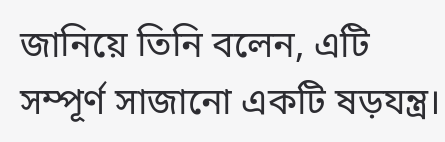জানিয়ে তিনি বলেন, এটি সম্পূর্ণ সাজানো একটি ষড়যন্ত্র।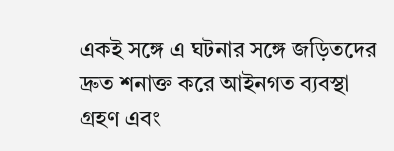একই সঙ্গে এ ঘটনার সঙ্গে জড়িতদের দ্রুত শনাক্ত করে আইনগত ব্যবস্থা গ্রহণ এবং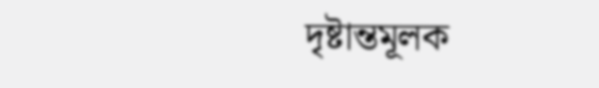দৃষ্টান্তমূলক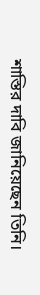শাস্তির দাবি জানিয়েছেন তিনি।